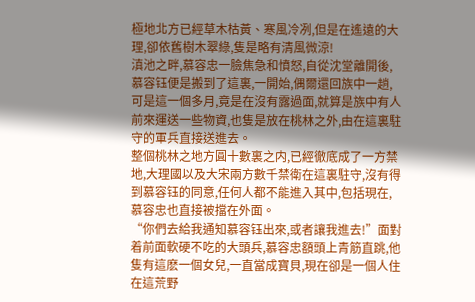極地北方已經草木枯黃、寒風冷冽,但是在遙遠的大理,卻依舊樹木翠綠,隻是略有清風微涼!
滇池之畔,慕容忠一臉焦急和憤怒,自從沈堂離開後,慕容钰便是搬到了這裏,一開始,偶爾還回族中一趟,可是這一個多月,竟是在沒有露過面,就算是族中有人前來運送一些物資,也隻是放在桃林之外,由在這裏駐守的軍兵直接送進去。
整個桃林之地方圓十數裏之内,已經徹底成了一方禁地,大理國以及大宋兩方數千禁衛在這裏駐守,沒有得到慕容钰的同意,任何人都不能進入其中,包括現在,慕容忠也直接被擋在外面。
“你們去給我通知慕容钰出來,或者讓我進去!”面對着前面軟硬不吃的大頭兵,慕容忠額頭上青筋直跳,他隻有這麽一個女兒,一直當成寶貝,現在卻是一個人住在這荒野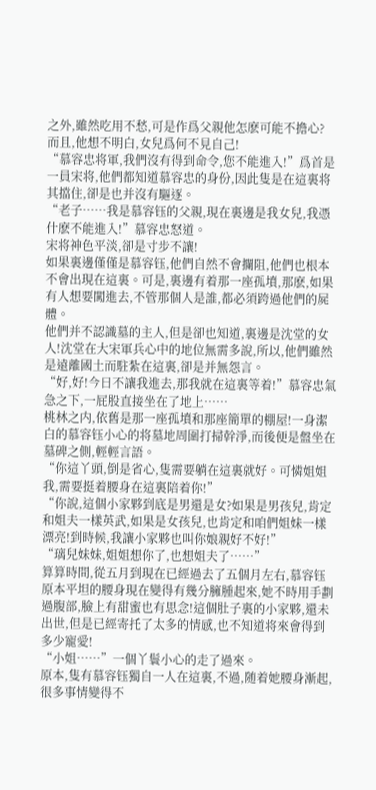之外,雖然吃用不愁,可是作爲父親他怎麽可能不擔心?
而且,他想不明白,女兒爲何不見自己!
“慕容忠将軍,我們沒有得到命令,您不能進入!”爲首是一員宋将,他們都知道慕容忠的身份,因此隻是在這裏将其擋住,卻是也并沒有驅逐。
“老子……我是慕容钰的父親,現在裏邊是我女兒,我憑什麽不能進入!”慕容忠怒道。
宋将神色平淡,卻是寸步不讓!
如果裏邊僅僅是慕容钰,他們自然不會攔阻,他們也根本不會出現在這裏。可是,裏邊有着那一座孤墳,那麽,如果有人想要闖進去,不管那個人是誰,都必須跨過他們的屍體。
他們并不認識墓的主人,但是卻也知道,裏邊是沈堂的女人!沈堂在大宋軍兵心中的地位無需多說,所以,他們雖然是遠離國土而駐紮在這裏,卻是并無怨言。
“好,好!今日不讓我進去,那我就在這裏等着!”慕容忠氣急之下,一屁股直接坐在了地上……
桃林之内,依舊是那一座孤墳和那座簡單的棚屋!一身潔白的慕容钰小心的将墓地周圍打掃幹淨,而後便是盤坐在墓碑之側,輕輕言語。
“你這丫頭,倒是省心,隻需要躺在這裏就好。可憐姐姐我,需要挺着腰身在這裏陪着你!”
“你說,這個小家夥到底是男還是女?如果是男孩兒,肯定和姐夫一樣英武,如果是女孩兒,也肯定和咱們姐妹一樣漂亮!到時候,我讓小家夥也叫你娘親好不好!”
“璃兒妹妹,姐姐想你了,也想姐夫了……”
算算時間,從五月到現在已經過去了五個月左右,慕容钰原本平坦的腰身現在變得有幾分臃腫起來,她不時用手劃過腹部,臉上有甜蜜也有思念!這個肚子裏的小家夥,還未出世,但是已經寄托了太多的情感,也不知道将來會得到多少寵愛!
“小姐……”一個丫鬟小心的走了過來。
原本,隻有慕容钰獨自一人在這裏,不過,随着她腰身漸起,很多事情變得不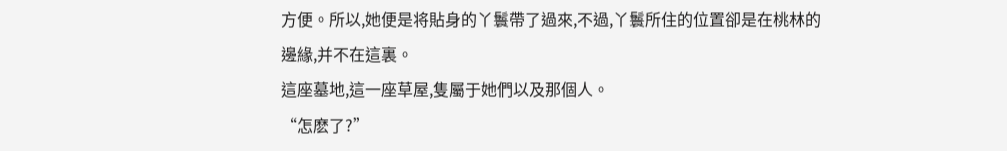方便。所以,她便是将貼身的丫鬟帶了過來,不過,丫鬟所住的位置卻是在桃林的邊緣,并不在這裏。
這座墓地,這一座草屋,隻屬于她們以及那個人。
“怎麽了?”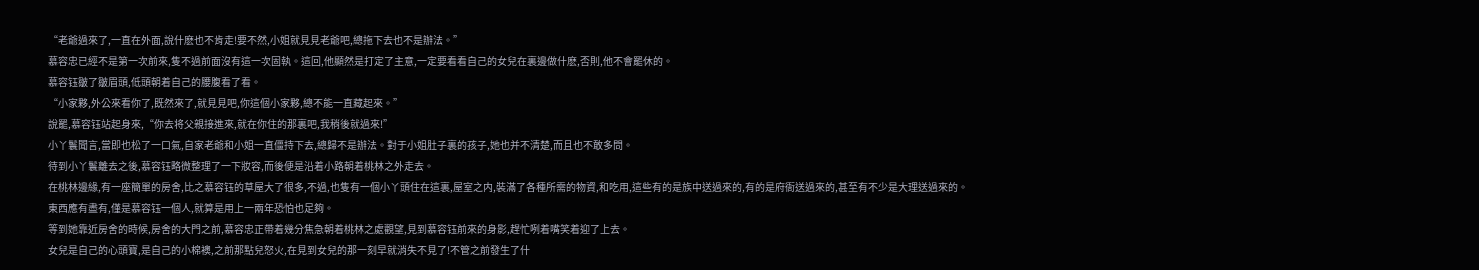“老爺過來了,一直在外面,說什麽也不肯走!要不然,小姐就見見老爺吧,總拖下去也不是辦法。”
慕容忠已經不是第一次前來,隻不過前面沒有這一次固執。這回,他顯然是打定了主意,一定要看看自己的女兒在裏邊做什麽,否則,他不會罷休的。
慕容钰皺了皺眉頭,低頭朝着自己的腰腹看了看。
“小家夥,外公來看你了,既然來了,就見見吧,你這個小家夥,總不能一直藏起來。”
說罷,慕容钰站起身來,“你去将父親接進來,就在你住的那裏吧,我稍後就過來!”
小丫鬟聞言,當即也松了一口氣,自家老爺和小姐一直僵持下去,總歸不是辦法。對于小姐肚子裏的孩子,她也并不清楚,而且也不敢多問。
待到小丫鬟離去之後,慕容钰略微整理了一下妝容,而後便是沿着小路朝着桃林之外走去。
在桃林邊緣,有一座簡單的房舍,比之慕容钰的草屋大了很多,不過,也隻有一個小丫頭住在這裏,屋室之内,裝滿了各種所需的物資,和吃用,這些有的是族中送過來的,有的是府衙送過來的,甚至有不少是大理送過來的。
東西應有盡有,僅是慕容钰一個人,就算是用上一兩年恐怕也足夠。
等到她靠近房舍的時候,房舍的大門之前,慕容忠正帶着幾分焦急朝着桃林之處觀望,見到慕容钰前來的身影,趕忙咧着嘴笑着迎了上去。
女兒是自己的心頭寶,是自己的小棉襖,之前那點兒怒火,在見到女兒的那一刻早就消失不見了!不管之前發生了什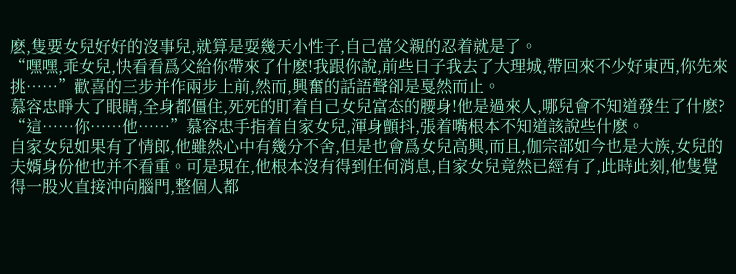麽,隻要女兒好好的沒事兒,就算是耍幾天小性子,自己當父親的忍着就是了。
“嘿嘿,乖女兒,快看看爲父給你帶來了什麽!我跟你說,前些日子我去了大理城,帶回來不少好東西,你先來挑……”歡喜的三步并作兩步上前,然而,興奮的話語聲卻是戛然而止。
慕容忠睜大了眼睛,全身都僵住,死死的盯着自己女兒富态的腰身!他是過來人,哪兒會不知道發生了什麽?
“這……你……他……”慕容忠手指着自家女兒,渾身顫抖,張着嘴根本不知道該說些什麽。
自家女兒如果有了情郎,他雖然心中有幾分不舍,但是也會爲女兒高興,而且,伽宗部如今也是大族,女兒的夫婿身份他也并不看重。可是現在,他根本沒有得到任何消息,自家女兒竟然已經有了,此時此刻,他隻覺得一股火直接沖向腦門,整個人都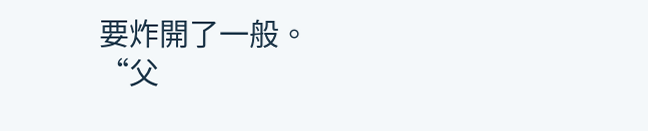要炸開了一般。
“父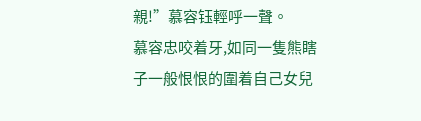親!”慕容钰輕呼一聲。
慕容忠咬着牙,如同一隻熊瞎子一般恨恨的圍着自己女兒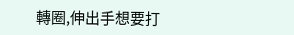轉圈,伸出手想要打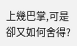上幾巴掌,可是卻又如何舍得?